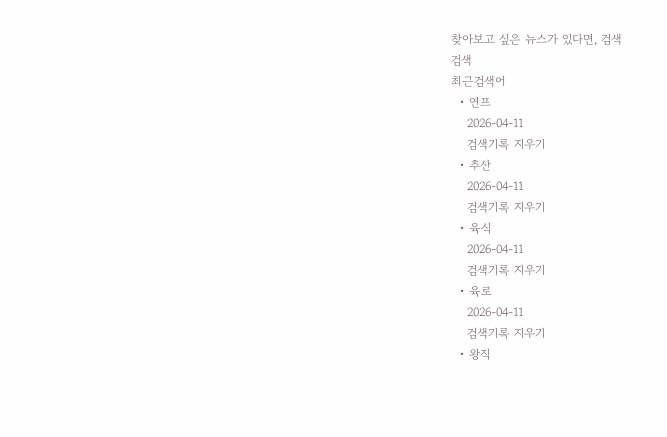찾아보고 싶은 뉴스가 있다면, 검색
검색
최근검색어
  • 연프
    2026-04-11
    검색기록 지우기
  • 추산
    2026-04-11
    검색기록 지우기
  • 육식
    2026-04-11
    검색기록 지우기
  • 육로
    2026-04-11
    검색기록 지우기
  • 왕직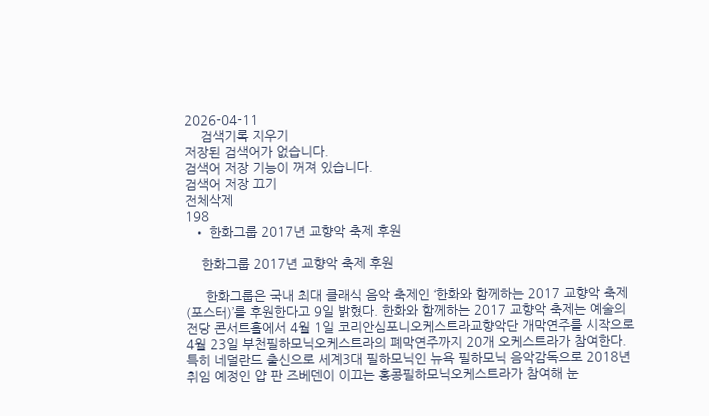2026-04-11
    검색기록 지우기
저장된 검색어가 없습니다.
검색어 저장 기능이 꺼져 있습니다.
검색어 저장 끄기
전체삭제
198
  • 한화그룹 2017년 교향악 축제 후원

    한화그룹 2017년 교향악 축제 후원

     한화그룹은 국내 최대 클래식 음악 축제인 ‘한화와 함께하는 2017 교향악 축제(포스터)’를 후원한다고 9일 밝혔다. 한화와 함께하는 2017 교향악 축제는 예술의 전당 콘서트홀에서 4월 1일 코리안심포니오케스트라교향악단 개막연주를 시작으로 4월 23일 부천필하모닉오케스트라의 폐막연주까지 20개 오케스트라가 참여한다. 특히 네덜란드 출신으로 세계3대 필하모닉인 뉴욕 필하모닉 음악감독으로 2018년 취임 예정인 얍 판 즈베덴이 이끄는 홍콩필하모닉오케스트라가 참여해 눈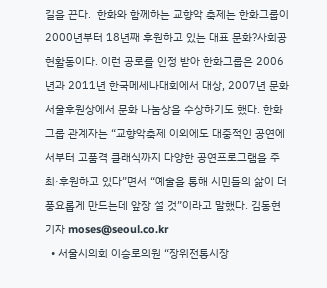길을 끈다.  한화와 함께하는 교향악 축제는 한화그룹이 2000년부터 18년째 후원하고 있는 대표 문화?사회공헌활동이다. 이런 공로를 인정 받아 한화그룹은 2006년과 2011년 한국메세나대회에서 대상, 2007년 문화서울후원상에서 문화 나눔상을 수상하기도 했다. 한화그룹 관계자는 “교향악축제 이외에도 대중적인 공연에서부터 고품격 클래식까지 다양한 공연프로그램을 주최·후원하고 있다”면서 “예술을 통해 시민들의 삶이 더 풍요롭게 만드는데 앞장 설 것”이라고 말했다. 김동현 기자 moses@seoul.co.kr
  • 서울시의회 이승로의원 “장위전통시장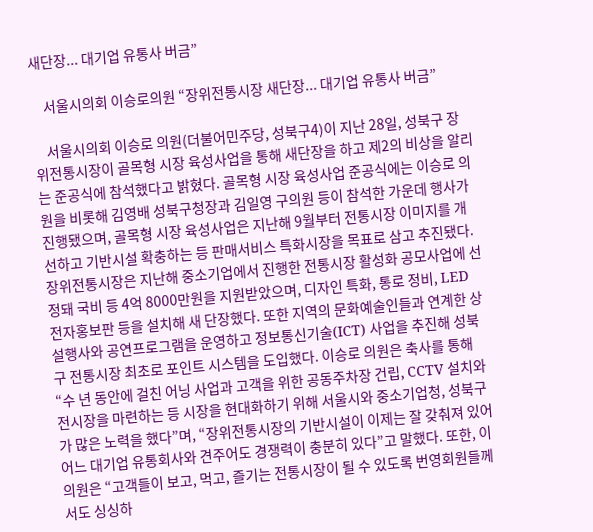새단장... 대기업 유통사 버금”

    서울시의회 이승로의원 “장위전통시장 새단장... 대기업 유통사 버금”

    서울시의회 이승로 의원(더불어민주당, 성북구4)이 지난 28일, 성북구 장위전통시장이 골목형 시장 육성사업을 통해 새단장을 하고 제2의 비상을 알리는 준공식에 참석했다고 밝혔다. 골목형 시장 육성사업 준공식에는 이승로 의원을 비롯해 김영배 성북구청장과 김일영 구의원 등이 참석한 가운데 행사가 진행됐으며, 골목형 시장 육성사업은 지난해 9월부터 전통시장 이미지를 개선하고 기반시설 확충하는 등 판매서비스 특화시장을 목표로 삼고 추진됐다. 장위전통시장은 지난해 중소기업에서 진행한 전통시장 활성화 공모사업에 선정돼 국비 등 4억 8000만원을 지원받았으며, 디자인 특화, 통로 정비, LED 전자홍보판 등을 설치해 새 단장했다. 또한 지역의 문화예술인들과 연계한 상설행사와 공연프로그램을 운영하고 정보통신기술(ICT) 사업을 추진해 성북구 전통시장 최초로 포인트 시스템을 도입했다. 이승로 의원은 축사를 통해 “수 년 동안에 걸친 어닝 사업과 고객을 위한 공동주차장 건립, CCTV 설치와 전시장을 마련하는 등 시장을 현대화하기 위해 서울시와 중소기업청, 성북구가 많은 노력을 했다”며, “장위전통시장의 기반시설이 이제는 잘 갖춰져 있어 어느 대기업 유통회사와 견주어도 경쟁력이 충분히 있다”고 말했다. 또한, 이 의원은 “고객들이 보고, 먹고, 즐기는 전통시장이 될 수 있도록 번영회원들께서도 싱싱하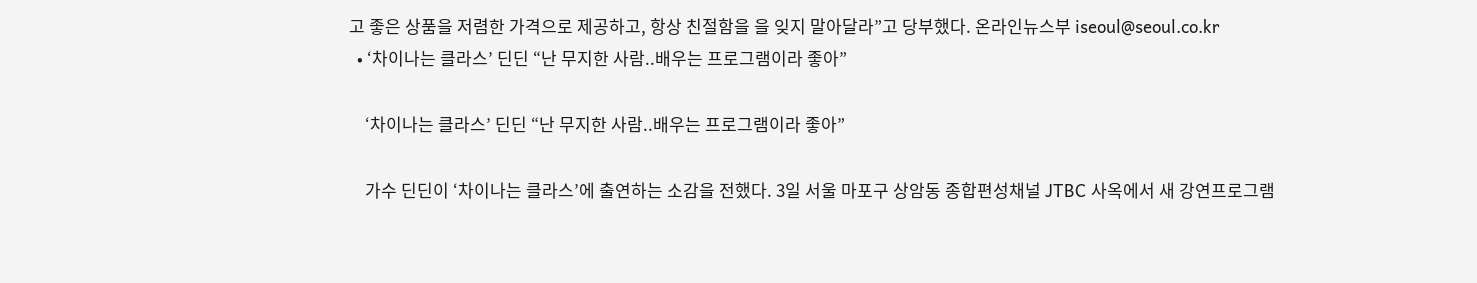고 좋은 상품을 저렴한 가격으로 제공하고, 항상 친절함을 을 잊지 말아달라”고 당부했다. 온라인뉴스부 iseoul@seoul.co.kr
  • ‘차이나는 클라스’ 딘딘 “난 무지한 사람..배우는 프로그램이라 좋아”

    ‘차이나는 클라스’ 딘딘 “난 무지한 사람..배우는 프로그램이라 좋아”

    가수 딘딘이 ‘차이나는 클라스’에 출연하는 소감을 전했다. 3일 서울 마포구 상암동 종합편성채널 JTBC 사옥에서 새 강연프로그램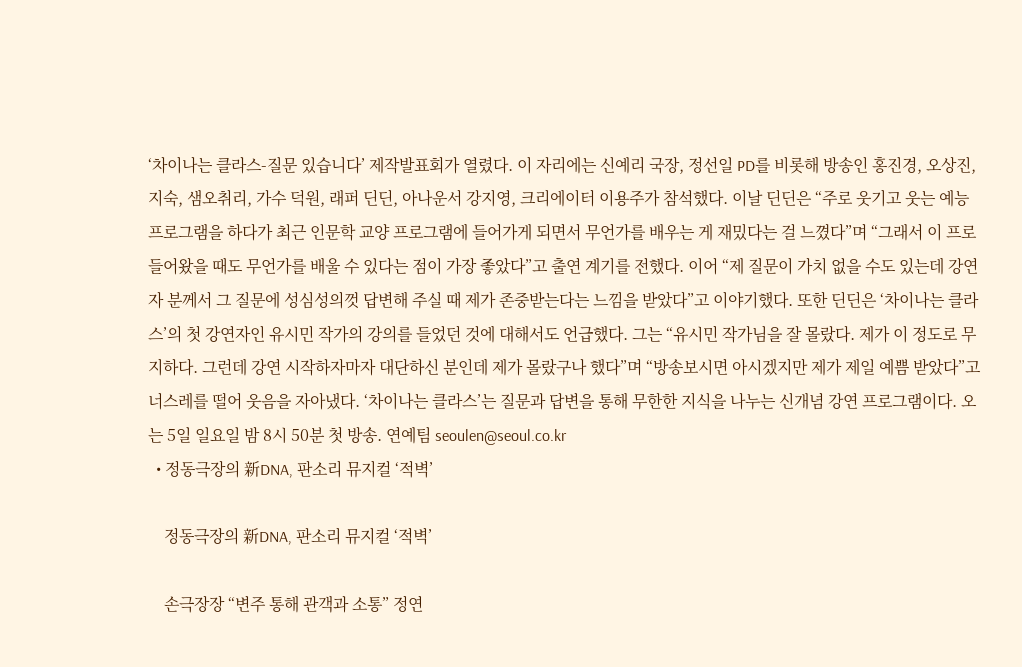‘차이나는 클라스-질문 있습니다’ 제작발표회가 열렸다. 이 자리에는 신예리 국장, 정선일 PD를 비롯해 방송인 홍진경, 오상진, 지숙, 샘오취리, 가수 덕원, 래퍼 딘딘, 아나운서 강지영, 크리에이터 이용주가 참석했다. 이날 딘딘은 “주로 웃기고 웃는 예능프로그램을 하다가 최근 인문학 교양 프로그램에 들어가게 되면서 무언가를 배우는 게 재밌다는 걸 느꼈다”며 “그래서 이 프로 들어왔을 때도 무언가를 배울 수 있다는 점이 가장 좋았다”고 출연 계기를 전했다. 이어 “제 질문이 가치 없을 수도 있는데 강연자 분께서 그 질문에 성심성의껏 답변해 주실 때 제가 존중받는다는 느낌을 받았다”고 이야기했다. 또한 딘딘은 ‘차이나는 클라스’의 첫 강연자인 유시민 작가의 강의를 들었던 것에 대해서도 언급했다. 그는 “유시민 작가님을 잘 몰랐다. 제가 이 정도로 무지하다. 그런데 강연 시작하자마자 대단하신 분인데 제가 몰랐구나 했다”며 “방송보시면 아시겠지만 제가 제일 예쁨 받았다”고 너스레를 떨어 웃음을 자아냈다. ‘차이나는 클라스’는 질문과 답변을 통해 무한한 지식을 나누는 신개념 강연 프로그램이다. 오는 5일 일요일 밤 8시 50분 첫 방송. 연예팀 seoulen@seoul.co.kr
  • 정동극장의 新DNA, 판소리 뮤지컬 ‘적벽’

    정동극장의 新DNA, 판소리 뮤지컬 ‘적벽’

    손극장장 “변주 통해 관객과 소통” 정연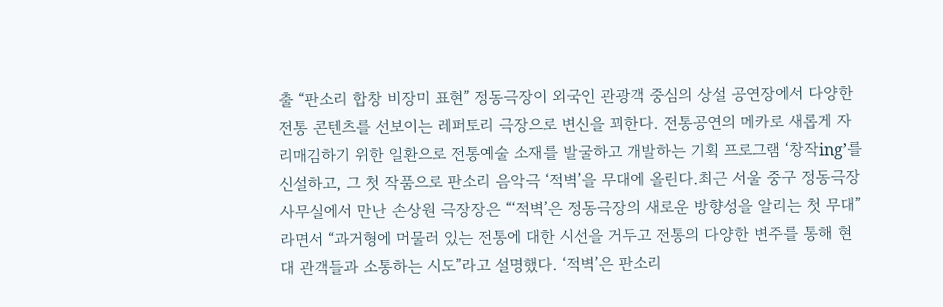출 “판소리 합창 비장미 표현” 정동극장이 외국인 관광객 중심의 상설 공연장에서 다양한 전통 콘텐츠를 선보이는 레퍼토리 극장으로 변신을 꾀한다. 전통공연의 메카로 새롭게 자리매김하기 위한 일환으로 전통예술 소재를 발굴하고 개발하는 기획 프로그램 ‘창작ing’를 신설하고, 그 첫 작품으로 판소리 음악극 ‘적벽’을 무대에 올린다.최근 서울 중구 정동극장 사무실에서 만난 손상원 극장장은 “‘적벽’은 정동극장의 새로운 방향성을 알리는 첫 무대”라면서 “과거형에 머물러 있는 전통에 대한 시선을 거두고 전통의 다양한 변주를 통해 현대 관객들과 소통하는 시도”라고 설명했다. ‘적벽’은 판소리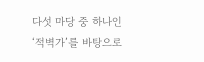다섯 마당 중 하나인 ‘적벽가’를 바탕으로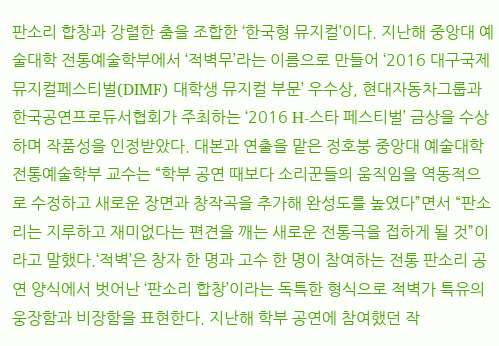판소리 합창과 강렬한 춤을 조합한 ‘한국형 뮤지컬’이다. 지난해 중앙대 예술대학 전통예술학부에서 ‘적벽무’라는 이름으로 만들어 ‘2016 대구국제뮤지컬페스티벌(DIMF) 대학생 뮤지컬 부문’ 우수상, 현대자동차그룹과 한국공연프로듀서협회가 주최하는 ‘2016 H-스타 페스티벌’ 금상을 수상하며 작품성을 인정받았다. 대본과 연출을 맡은 정호붕 중앙대 예술대학 전통예술학부 교수는 “학부 공연 때보다 소리꾼들의 움직임을 역동적으로 수정하고 새로운 장면과 창작곡을 추가해 완성도를 높였다”면서 “판소리는 지루하고 재미없다는 편견을 깨는 새로운 전통극을 접하게 될 것”이라고 말했다.‘적벽’은 창자 한 명과 고수 한 명이 참여하는 전통 판소리 공연 양식에서 벗어난 ‘판소리 합창’이라는 독특한 형식으로 적벽가 특유의 웅장함과 비장함을 표현한다. 지난해 학부 공연에 참여했던 작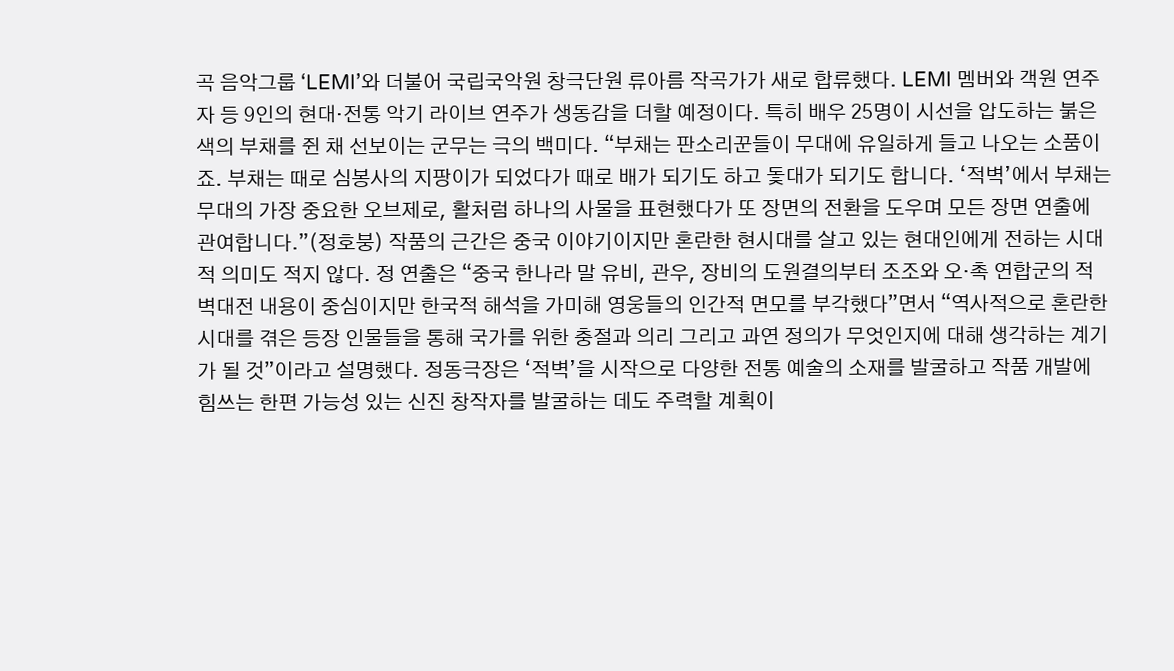곡 음악그룹 ‘LEMI’와 더불어 국립국악원 창극단원 류아름 작곡가가 새로 합류했다. LEMI 멤버와 객원 연주자 등 9인의 현대·전통 악기 라이브 연주가 생동감을 더할 예정이다. 특히 배우 25명이 시선을 압도하는 붉은색의 부채를 쥔 채 선보이는 군무는 극의 백미다. “부채는 판소리꾼들이 무대에 유일하게 들고 나오는 소품이죠. 부채는 때로 심봉사의 지팡이가 되었다가 때로 배가 되기도 하고 돛대가 되기도 합니다. ‘적벽’에서 부채는 무대의 가장 중요한 오브제로, 활처럼 하나의 사물을 표현했다가 또 장면의 전환을 도우며 모든 장면 연출에 관여합니다.”(정호붕) 작품의 근간은 중국 이야기이지만 혼란한 현시대를 살고 있는 현대인에게 전하는 시대적 의미도 적지 않다. 정 연출은 “중국 한나라 말 유비, 관우, 장비의 도원결의부터 조조와 오·촉 연합군의 적벽대전 내용이 중심이지만 한국적 해석을 가미해 영웅들의 인간적 면모를 부각했다”면서 “역사적으로 혼란한 시대를 겪은 등장 인물들을 통해 국가를 위한 충절과 의리 그리고 과연 정의가 무엇인지에 대해 생각하는 계기가 될 것”이라고 설명했다. 정동극장은 ‘적벽’을 시작으로 다양한 전통 예술의 소재를 발굴하고 작품 개발에 힘쓰는 한편 가능성 있는 신진 창작자를 발굴하는 데도 주력할 계획이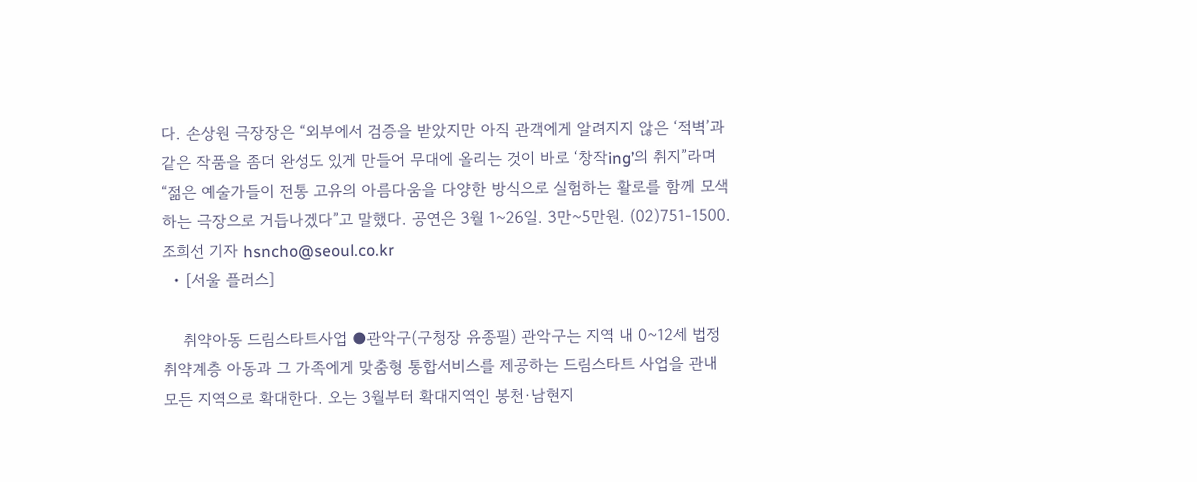다. 손상원 극장장은 “외부에서 검증을 받았지만 아직 관객에게 알려지지 않은 ‘적벽’과 같은 작품을 좀더 완성도 있게 만들어 무대에 올리는 것이 바로 ‘창작ing’의 취지”라며 “젊은 예술가들이 전통 고유의 아름다움을 다양한 방식으로 실험하는 활로를 함께 모색하는 극장으로 거듭나겠다”고 말했다. 공연은 3월 1~26일. 3만~5만원. (02)751-1500. 조희선 기자 hsncho@seoul.co.kr
  • [서울 플러스]

    취약아동 드림스타트사업 ●관악구(구청장 유종필) 관악구는 지역 내 0~12세 법정취약계층 아동과 그 가족에게 맞춤형 통합서비스를 제공하는 드림스타트 사업을 관내 모든 지역으로 확대한다. 오는 3월부터 확대지역인 봉천·남현지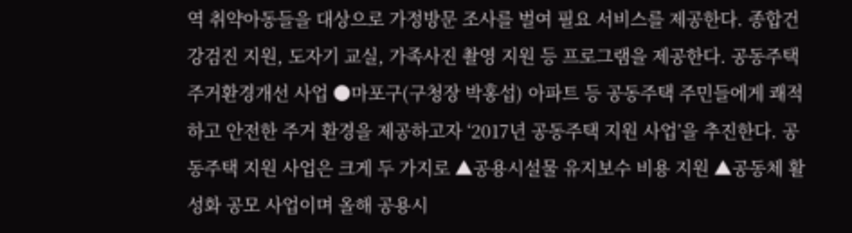역 취약아동들을 대상으로 가정방문 조사를 벌여 필요 서비스를 제공한다. 종합건강검진 지원, 도자기 교실, 가족사진 촬영 지원 등 프로그램을 제공한다. 공동주택 주거환경개선 사업 ●마포구(구청장 박홍섭) 아파트 등 공동주택 주민들에게 쾌적하고 안전한 주거 환경을 제공하고자 ‘2017년 공동주택 지원 사업’을 추진한다. 공동주택 지원 사업은 크게 두 가지로 ▲공용시설물 유지보수 비용 지원 ▲공동체 활성화 공모 사업이며 올해 공용시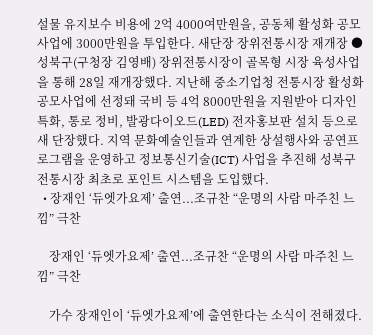설물 유지보수 비용에 2억 4000여만원을, 공동체 활성화 공모사업에 3000만원을 투입한다. 새단장 장위전통시장 재개장 ●성북구(구청장 김영배) 장위전통시장이 골목형 시장 육성사업을 통해 28일 재개장했다. 지난해 중소기업청 전통시장 활성화 공모사업에 선정돼 국비 등 4억 8000만원을 지원받아 디자인 특화, 통로 정비, 발광다이오드(LED) 전자홍보판 설치 등으로 새 단장했다. 지역 문화예술인들과 연계한 상설행사와 공연프로그램을 운영하고 정보통신기술(ICT) 사업을 추진해 성북구 전통시장 최초로 포인트 시스템을 도입했다.
  • 장재인 ‘듀엣가요제’ 출연...조규찬 “운명의 사람 마주친 느낌” 극찬

    장재인 ‘듀엣가요제’ 출연...조규찬 “운명의 사람 마주친 느낌” 극찬

    가수 장재인이 ‘듀엣가요제’에 출연한다는 소식이 전해졌다.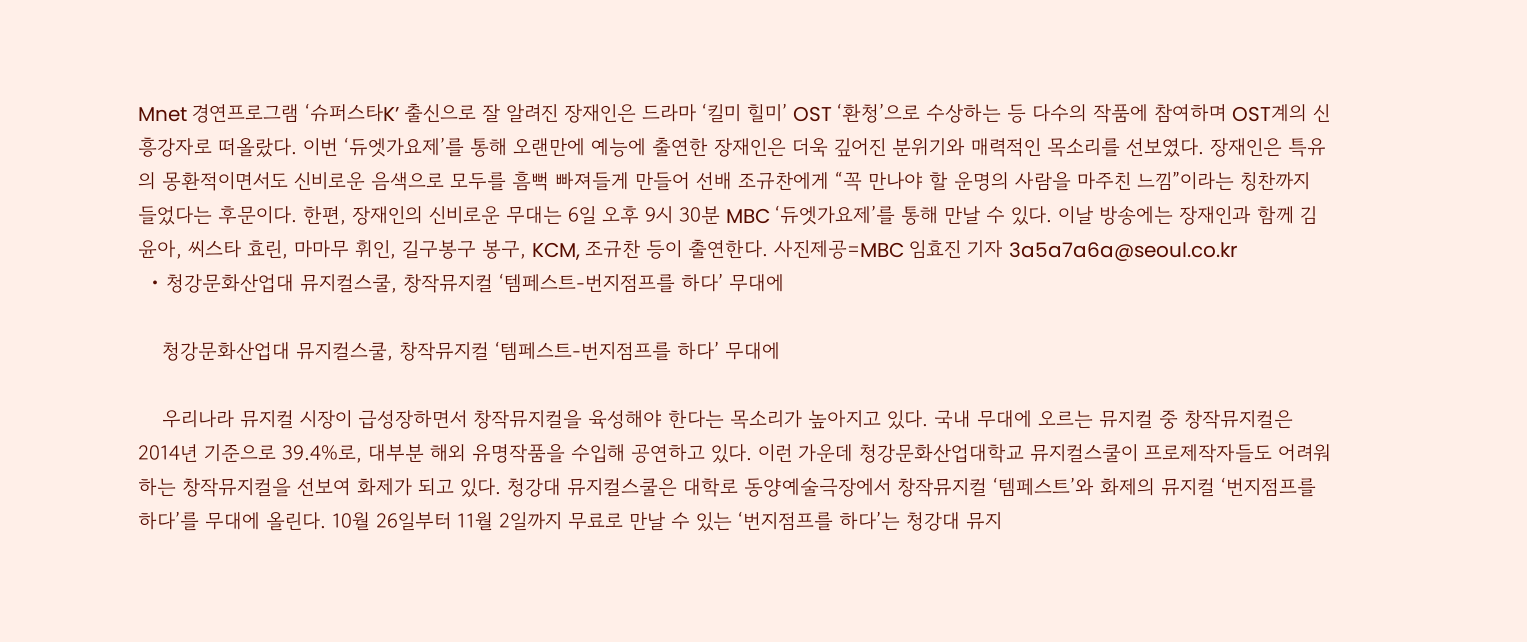Mnet 경연프로그램 ‘슈퍼스타K’ 출신으로 잘 알려진 장재인은 드라마 ‘킬미 힐미’ OST ‘환청’으로 수상하는 등 다수의 작품에 참여하며 OST계의 신흥강자로 떠올랐다. 이번 ‘듀엣가요제’를 통해 오랜만에 예능에 출연한 장재인은 더욱 깊어진 분위기와 매력적인 목소리를 선보였다. 장재인은 특유의 몽환적이면서도 신비로운 음색으로 모두를 흠뻑 빠져들게 만들어 선배 조규찬에게 “꼭 만나야 할 운명의 사람을 마주친 느낌”이라는 칭찬까지 들었다는 후문이다. 한편, 장재인의 신비로운 무대는 6일 오후 9시 30분 MBC ‘듀엣가요제’를 통해 만날 수 있다. 이날 방송에는 장재인과 함께 김윤아, 씨스타 효린, 마마무 휘인, 길구봉구 봉구, KCM, 조규찬 등이 출연한다. 사진제공=MBC 임효진 기자 3a5a7a6a@seoul.co.kr
  • 청강문화산업대 뮤지컬스쿨, 창작뮤지컬 ‘템페스트-번지점프를 하다’ 무대에

    청강문화산업대 뮤지컬스쿨, 창작뮤지컬 ‘템페스트-번지점프를 하다’ 무대에

    우리나라 뮤지컬 시장이 급성장하면서 창작뮤지컬을 육성해야 한다는 목소리가 높아지고 있다. 국내 무대에 오르는 뮤지컬 중 창작뮤지컬은 2014년 기준으로 39.4%로, 대부분 해외 유명작품을 수입해 공연하고 있다. 이런 가운데 청강문화산업대학교 뮤지컬스쿨이 프로제작자들도 어려워하는 창작뮤지컬을 선보여 화제가 되고 있다. 청강대 뮤지컬스쿨은 대학로 동양예술극장에서 창작뮤지컬 ‘템페스트’와 화제의 뮤지컬 ‘번지점프를 하다’를 무대에 올린다. 10월 26일부터 11월 2일까지 무료로 만날 수 있는 ‘번지점프를 하다’는 청강대 뮤지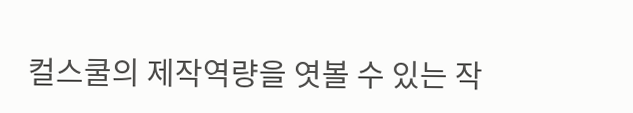컬스쿨의 제작역량을 엿볼 수 있는 작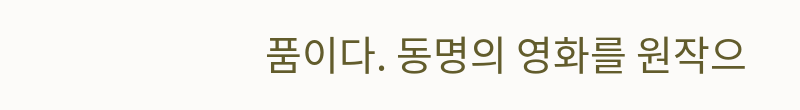품이다. 동명의 영화를 원작으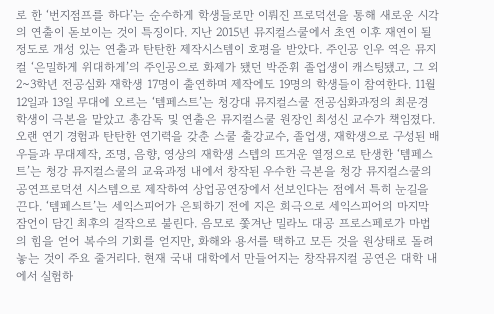로 한 ‘번지점프를 하다’는 순수하게 학생들로만 이뤄진 프로덕션을 통해 새로운 시각의 연출이 돋보이는 것이 특징이다. 지난 2015년 뮤지컬스쿨에서 초연 이후 재연이 될 정도로 개성 있는 연출과 탄탄한 제작시스템이 호평을 받았다. 주인공 인우 역은 뮤지컬 ‘은밀하게 위대하게’의 주인공으로 화제가 됐던 박준휘 졸업생이 캐스팅됐고, 그 외 2~3학년 전공심화 재학생 17명이 출연하며 제작에도 19명의 학생들이 참여한다. 11월 12일과 13일 무대에 오르는 ‘템페스트’는 청강대 뮤지컬스쿨 전공심화과정의 최문경 학생이 극본을 맡았고 총감독 및 연출은 뮤지컬스쿨 원장인 최성신 교수가 책임졌다. 오랜 연기 경험과 탄탄한 연기력을 갖춘 스쿨 출강교수, 졸업생, 재학생으로 구성된 배우들과 무대제작, 조명, 음향, 영상의 재학생 스텝의 뜨거운 열정으로 탄생한 ‘템페스트’는 청강 뮤지컬스쿨의 교육과정 내에서 창작된 우수한 극본을 청강 뮤지컬스쿨의 공연프로덕션 시스템으로 제작하여 상업공연장에서 선보인다는 점에서 특히 눈길을 끈다. ‘템페스트’는 세익스피어가 은퇴하기 전에 지은 희극으로 세익스피어의 마지막 잠언이 담긴 최후의 걸작으로 불린다. 음모로 쫓겨난 밀라노 대공 프로스페로가 마법의 힘을 얻어 복수의 기회를 얻지만, 화해와 용서를 택하고 모든 것을 원상태로 돌려놓는 것이 주요 줄거리다. 현재 국내 대학에서 만들어지는 창작뮤지컬 공연은 대학 내에서 실험하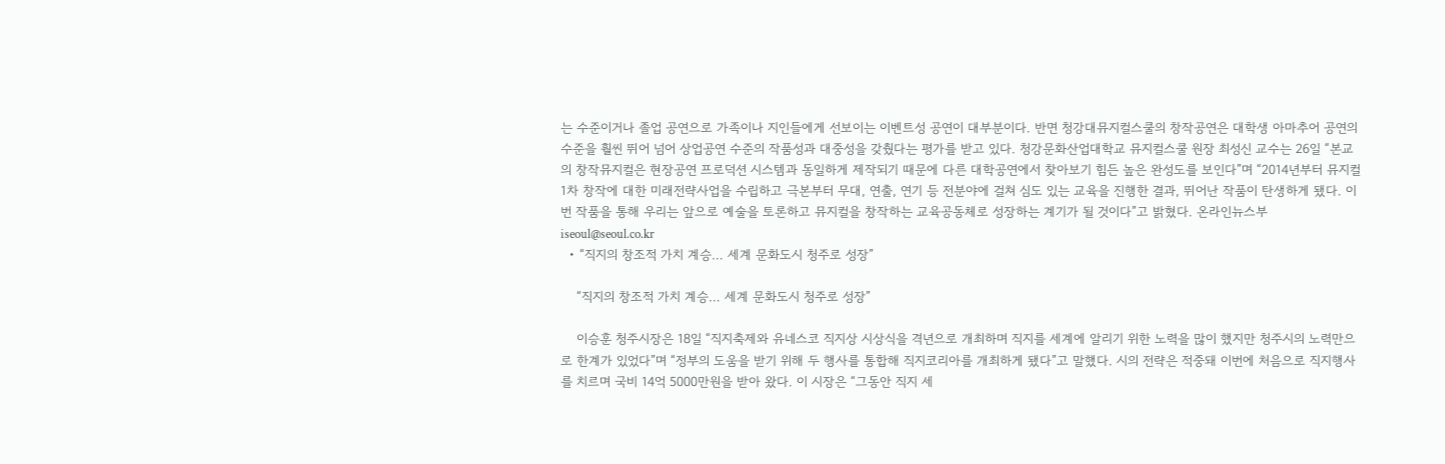는 수준이거나 졸업 공연으로 가족이나 지인들에게 선보이는 이벤트성 공연이 대부분이다. 반면 청강대뮤지컬스쿨의 창작공연은 대학생 아마추어 공연의 수준을 훨씬 뛰어 넘어 상업공연 수준의 작품성과 대중성을 갖췄다는 평가를 받고 있다. 청강문화산업대학교 뮤지컬스쿨 원장 최성신 교수는 26일 “본교의 창작뮤지컬은 현장공연 프로덕션 시스템과 동일하게 제작되기 때문에 다른 대학공연에서 찾아보기 힘든 높은 완성도를 보인다”며 “2014년부터 뮤지컬 1차 창작에 대한 미래전략사업을 수립하고 극본부터 무대, 연출, 연기 등 전분야에 걸쳐 심도 있는 교육을 진행한 결과, 뛰어난 작품이 탄생하게 됐다. 이번 작품을 통해 우리는 앞으로 예술을 토론하고 뮤지컬을 창작하는 교육공동체로 성장하는 계기가 될 것이다”고 밝혔다. 온라인뉴스부 iseoul@seoul.co.kr
  • “직지의 창조적 가치 계승… 세계 문화도시 청주로 성장”

    “직지의 창조적 가치 계승… 세계 문화도시 청주로 성장”

    이승훈 청주시장은 18일 “직지축제와 유네스코 직지상 시상식을 격년으로 개최하며 직지를 세계에 알리기 위한 노력을 많이 했지만 청주시의 노력만으로 한계가 있었다”며 “정부의 도움을 받기 위해 두 행사를 통합해 직지코리아를 개최하게 됐다”고 말했다. 시의 전략은 적중돼 이번에 처음으로 직지행사를 치르며 국비 14억 5000만원을 받아 왔다. 이 시장은 “그동안 직지 세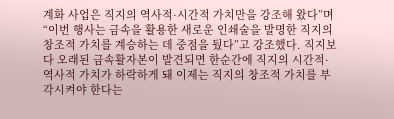계화 사업은 직지의 역사적·시간적 가치만을 강조해 왔다”며 “이번 행사는 금속을 활용한 새로운 인쇄술을 발명한 직지의 창조적 가치를 계승하는 데 중점을 뒀다”고 강조했다. 직지보다 오래된 금속활자본이 발견되면 한순간에 직지의 시간적·역사적 가치가 하락하게 돼 이제는 직지의 창조적 가치를 부각시켜야 한다는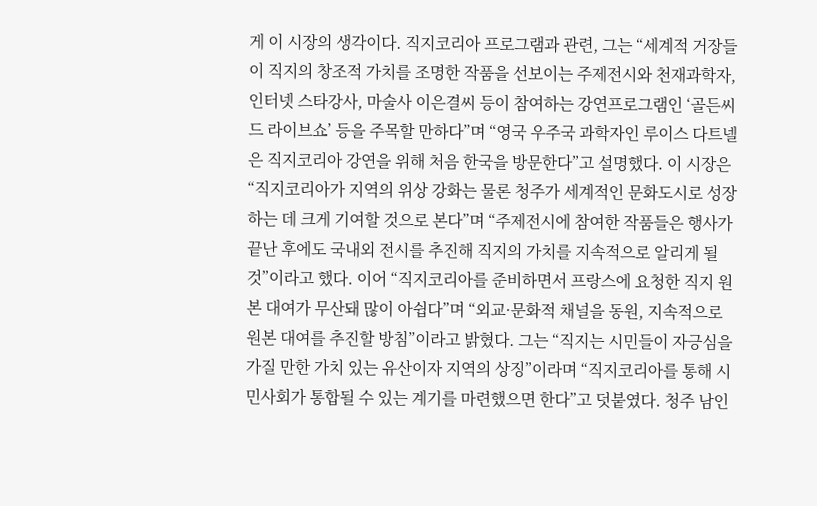게 이 시장의 생각이다. 직지코리아 프로그램과 관련, 그는 “세계적 거장들이 직지의 창조적 가치를 조명한 작품을 선보이는 주제전시와 천재과학자, 인터넷 스타강사, 마술사 이은결씨 등이 참여하는 강연프로그램인 ‘골든씨드 라이브쇼’ 등을 주목할 만하다”며 “영국 우주국 과학자인 루이스 다트넬은 직지코리아 강연을 위해 처음 한국을 방문한다”고 설명했다. 이 시장은 “직지코리아가 지역의 위상 강화는 물론 청주가 세계적인 문화도시로 성장하는 데 크게 기여할 것으로 본다”며 “주제전시에 참여한 작품들은 행사가 끝난 후에도 국내외 전시를 추진해 직지의 가치를 지속적으로 알리게 될 것”이라고 했다. 이어 “직지코리아를 준비하면서 프랑스에 요청한 직지 원본 대여가 무산돼 많이 아쉽다”며 “외교·문화적 채널을 동원, 지속적으로 원본 대여를 추진할 방침”이라고 밝혔다. 그는 “직지는 시민들이 자긍심을 가질 만한 가치 있는 유산이자 지역의 상징”이라며 “직지코리아를 통해 시민사회가 통합될 수 있는 계기를 마련했으면 한다”고 덧붙였다. 청주 남인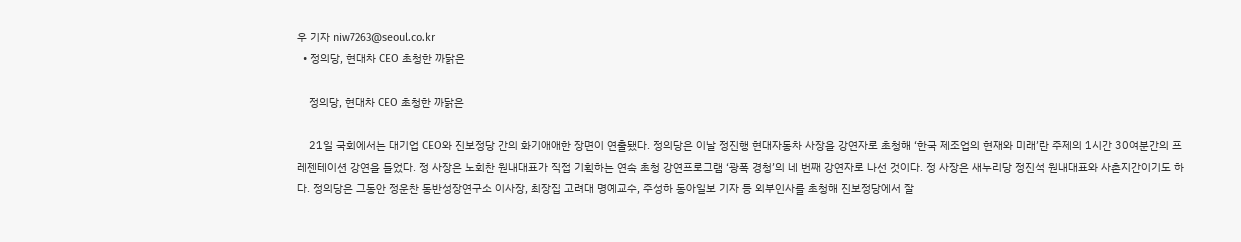우 기자 niw7263@seoul.co.kr
  • 정의당, 현대차 CEO 초청한 까닭은

    정의당, 현대차 CEO 초청한 까닭은

    21일 국회에서는 대기업 CEO와 진보정당 간의 화기애애한 장면이 연출됐다. 정의당은 이날 정진행 현대자동차 사장을 강연자로 초청해 ‘한국 제조업의 현재와 미래’란 주제의 1시간 30여분간의 프레젠테이션 강연을 들었다. 정 사장은 노회찬 원내대표가 직접 기획하는 연속 초청 강연프로그램 ‘광폭 경청’의 네 번째 강연자로 나선 것이다. 정 사장은 새누리당 정진석 원내대표와 사촌지간이기도 하다. 정의당은 그동안 정운찬 동반성장연구소 이사장, 최장집 고려대 명예교수, 주성하 동아일보 기자 등 외부인사를 초청해 진보정당에서 잘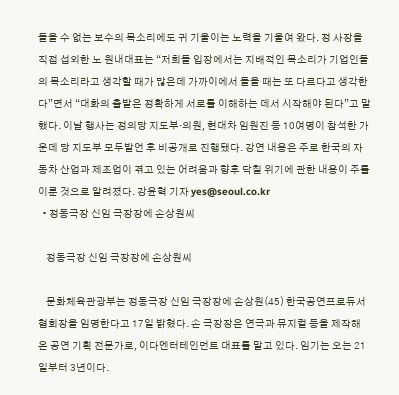들을 수 없는 보수의 목소리에도 귀 기울이는 노력을 기울여 왔다. 정 사장을 직접 섭외한 노 원내대표는 “저희들 입장에서는 지배적인 목소리가 기업인들의 목소리라고 생각할 때가 많은데 가까이에서 들을 때는 또 다르다고 생각한다”면서 “대화의 출발은 정확하게 서로를 이해하는 데서 시작해야 된다”고 말했다. 이날 행사는 정의당 지도부·의원, 현대차 임원진 등 10여명이 참석한 가운데 당 지도부 모두발언 후 비공개로 진행됐다. 강연 내용은 주로 한국의 자동차 산업과 제조업이 겪고 있는 어려움과 향후 닥칠 위기에 관한 내용이 주를 이룬 것으로 알려졌다. 강윤혁 기자 yes@seoul.co.kr
  • 정동극장 신임 극장장에 손상원씨

    정동극장 신임 극장장에 손상원씨

    문화체육관광부는 정동극장 신임 극장장에 손상원(45) 한국공연프로듀서협회장을 임명한다고 17일 밝혔다. 손 극장장은 연극과 뮤지컬 등을 제작해 온 공연 기획 전문가로, 이다엔터테인먼트 대표를 맡고 있다. 임기는 오는 21일부터 3년이다.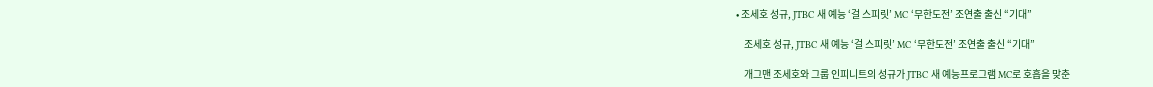• 조세호 성규, JTBC 새 예능 ‘걸 스피릿’ MC ‘무한도전’ 조연출 출신 “기대”

    조세호 성규, JTBC 새 예능 ‘걸 스피릿’ MC ‘무한도전’ 조연출 출신 “기대”

    개그맨 조세호와 그룹 인피니트의 성규가 JTBC 새 예능프로그램 MC로 호흡을 맞춘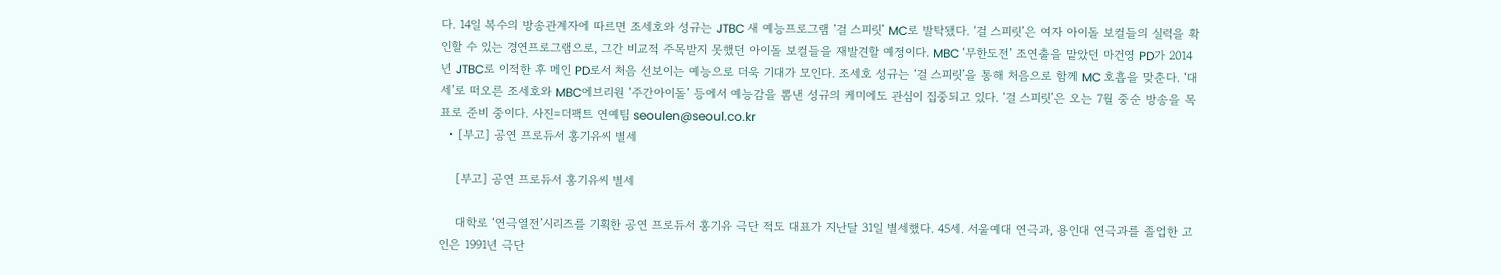다. 14일 복수의 방송관계자에 따르면 조세호와 성규는 JTBC 새 예능프로그램 ‘걸 스피릿’ MC로 발탁됐다. ‘걸 스피릿’은 여자 아이돌 보컬들의 실력을 확인할 수 있는 경연프로그램으로, 그간 비교적 주목받지 못했던 아이돌 보컬들을 재발견할 예정이다. MBC ‘무한도전’ 조연출을 맡았던 마건영 PD가 2014년 JTBC로 이적한 후 메인 PD로서 처음 선보이는 예능으로 더욱 기대가 모인다. 조세호 성규는 ‘걸 스피릿’을 통해 처음으로 함께 MC 호흡을 맞춘다. ‘대세’로 떠오른 조세호와 MBC에브리원 ‘주간아이돌’ 등에서 예능감을 뽐낸 성규의 케미에도 관심이 집중되고 있다. ‘걸 스피릿’은 오는 7월 중순 방송을 목표로 준비 중이다. 사진=더팩트 연예팀 seoulen@seoul.co.kr
  • [부고] 공연 프로듀서 홍기유씨 별세

    [부고] 공연 프로듀서 홍기유씨 별세

    대학로 ‘연극열전’시리즈를 기획한 공연 프로듀서 홍기유 극단 적도 대표가 지난달 31일 별세했다. 45세. 서울예대 연극과, 용인대 연극과를 졸업한 고인은 1991년 극단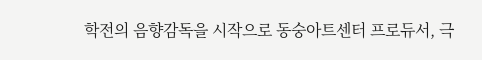학전의 음향감독을 시작으로 동숭아트센터 프로듀서, 극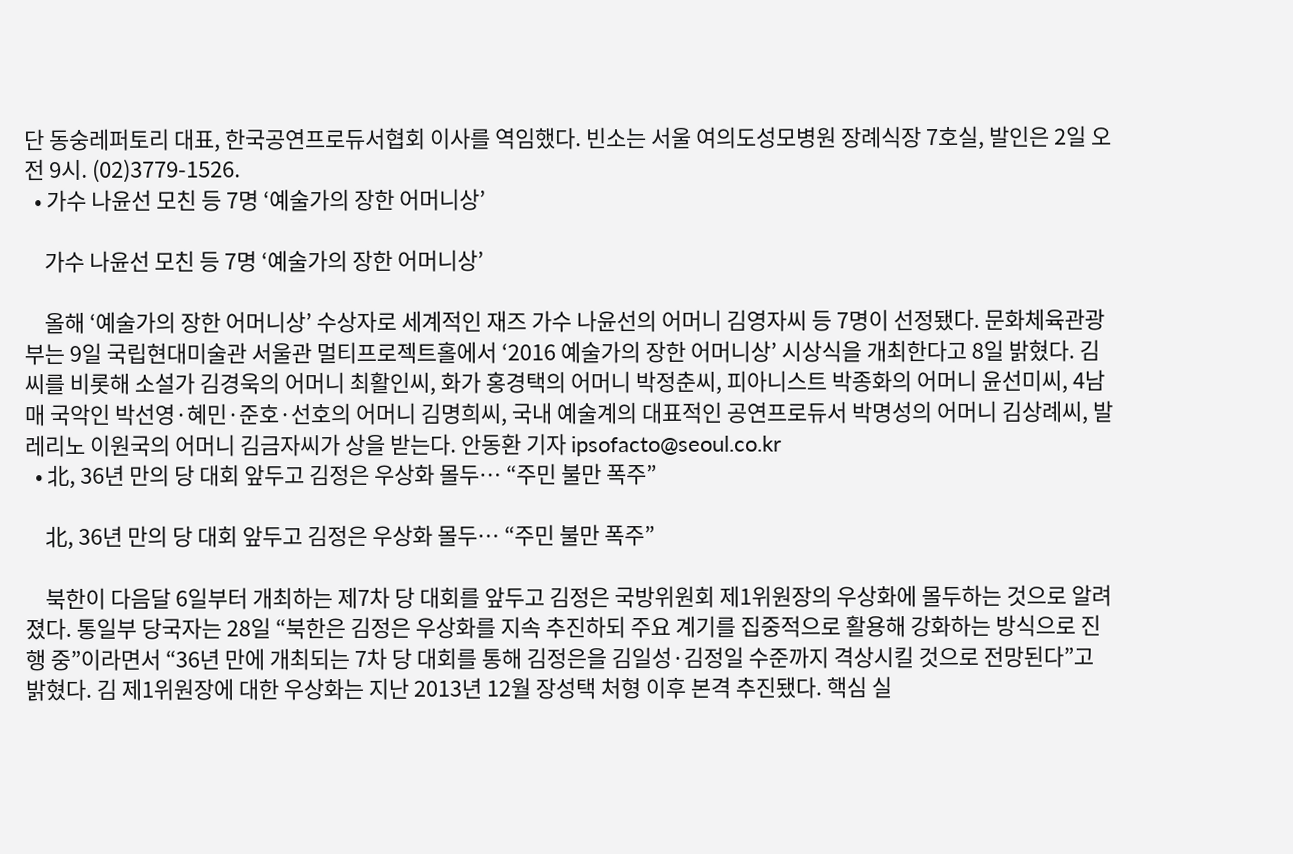단 동숭레퍼토리 대표, 한국공연프로듀서협회 이사를 역임했다. 빈소는 서울 여의도성모병원 장례식장 7호실, 발인은 2일 오전 9시. (02)3779-1526.
  • 가수 나윤선 모친 등 7명 ‘예술가의 장한 어머니상’

    가수 나윤선 모친 등 7명 ‘예술가의 장한 어머니상’

    올해 ‘예술가의 장한 어머니상’ 수상자로 세계적인 재즈 가수 나윤선의 어머니 김영자씨 등 7명이 선정됐다. 문화체육관광부는 9일 국립현대미술관 서울관 멀티프로젝트홀에서 ‘2016 예술가의 장한 어머니상’ 시상식을 개최한다고 8일 밝혔다. 김씨를 비롯해 소설가 김경욱의 어머니 최활인씨, 화가 홍경택의 어머니 박정춘씨, 피아니스트 박종화의 어머니 윤선미씨, 4남매 국악인 박선영·혜민·준호·선호의 어머니 김명희씨, 국내 예술계의 대표적인 공연프로듀서 박명성의 어머니 김상례씨, 발레리노 이원국의 어머니 김금자씨가 상을 받는다. 안동환 기자 ipsofacto@seoul.co.kr
  • 北, 36년 만의 당 대회 앞두고 김정은 우상화 몰두… “주민 불만 폭주”

    北, 36년 만의 당 대회 앞두고 김정은 우상화 몰두… “주민 불만 폭주”

    북한이 다음달 6일부터 개최하는 제7차 당 대회를 앞두고 김정은 국방위원회 제1위원장의 우상화에 몰두하는 것으로 알려졌다. 통일부 당국자는 28일 “북한은 김정은 우상화를 지속 추진하되 주요 계기를 집중적으로 활용해 강화하는 방식으로 진행 중”이라면서 “36년 만에 개최되는 7차 당 대회를 통해 김정은을 김일성·김정일 수준까지 격상시킬 것으로 전망된다”고 밝혔다. 김 제1위원장에 대한 우상화는 지난 2013년 12월 장성택 처형 이후 본격 추진됐다. 핵심 실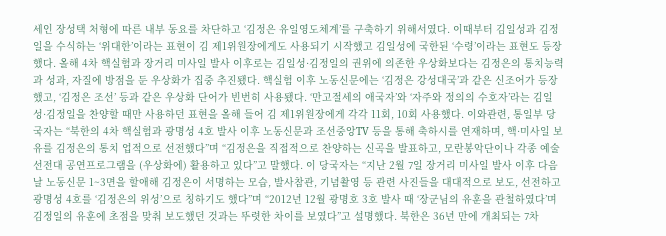세인 장성택 처형에 따른 내부 동요를 차단하고 ‘김정은 유일영도체계’를 구축하기 위해서였다. 이때부터 김일성과 김정일을 수식하는 ‘위대한’이라는 표현이 김 제1위원장에게도 사용되기 시작했고 김일성에 국한된 ‘수령’이라는 표현도 등장했다. 올해 4차 핵실험과 장거리 미사일 발사 이후로는 김일성·김정일의 권위에 의존한 우상화보다는 김정은의 통치능력과 성과, 자질에 방점을 둔 우상화가 집중 추진됐다. 핵실험 이후 노동신문에는 ‘김정은 강성대국’과 같은 신조어가 등장했고, ‘김정은 조선’ 등과 같은 우상화 단어가 빈번히 사용됐다. ‘만고절세의 애국자’와 ‘자주와 정의의 수호자’라는 김일성·김정일을 찬양할 때만 사용하던 표현을 올해 들어 김 제1위원장에게 각각 11회, 10회 사용했다. 이와관련, 통일부 당국자는 “북한의 4차 핵실험과 광명성 4호 발사 이후 노동신문과 조선중앙TV 등을 통해 축하시를 연재하며, 핵·미사일 보유를 김정은의 통치 업적으로 선전했다”며 “김정은을 직접적으로 찬양하는 신곡을 발표하고, 모란봉악단이나 각종 예술선전대 공연프로그램을 (우상화에) 활용하고 있다”고 말했다. 이 당국자는 “지난 2월 7일 장거리 미사일 발사 이후 다음날 노동신문 1~3면을 할애해 김정은이 서명하는 모습, 발사참관, 기념촬영 등 관련 사진들을 대대적으로 보도, 선전하고 광명성 4호를 ‘김정은의 위성’으로 칭하기도 했다”며 “2012년 12월 광명호 3호 발사 때 ‘장군님의 유훈을 관철하였다’며 김정일의 유훈에 초점을 맞춰 보도했던 것과는 뚜렷한 차이를 보였다”고 설명했다. 북한은 36년 만에 개최되는 7차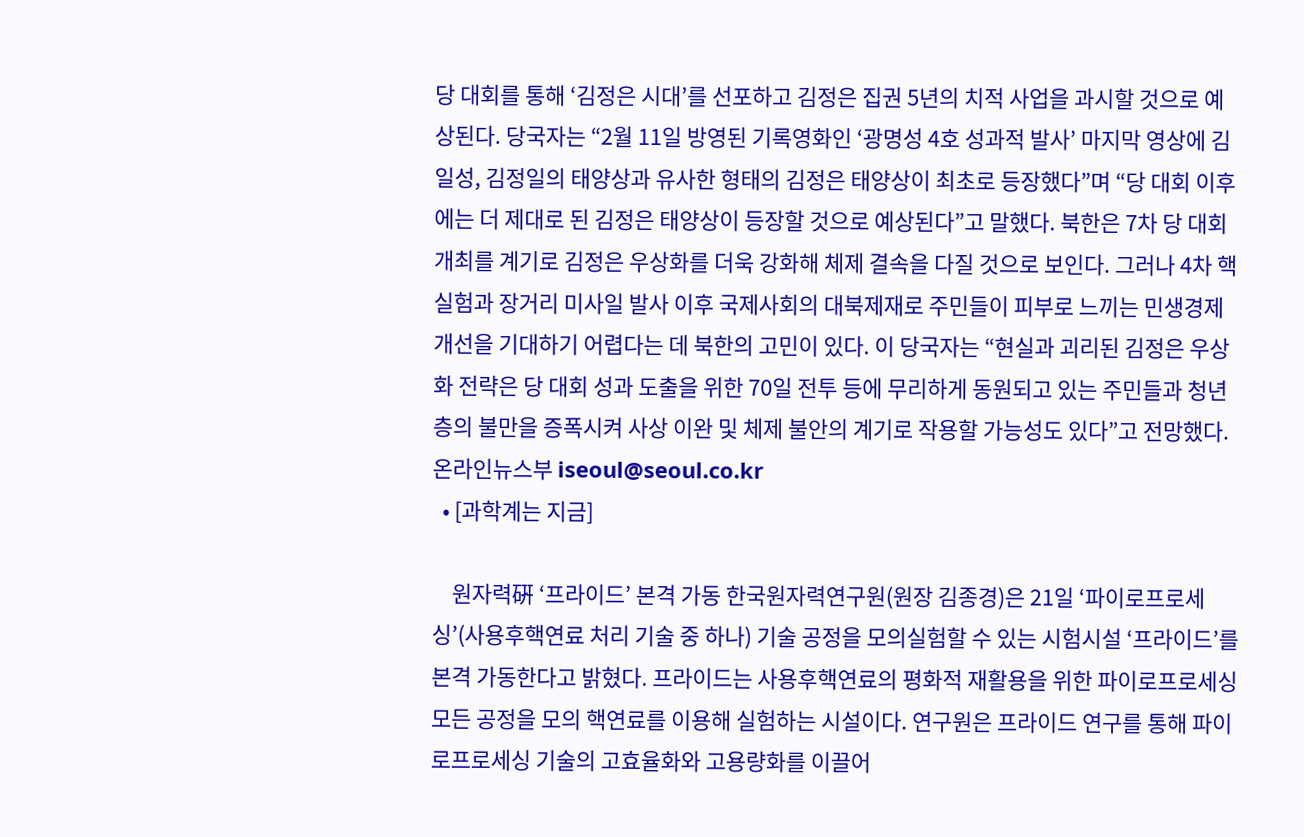당 대회를 통해 ‘김정은 시대’를 선포하고 김정은 집권 5년의 치적 사업을 과시할 것으로 예상된다. 당국자는 “2월 11일 방영된 기록영화인 ‘광명성 4호 성과적 발사’ 마지막 영상에 김일성, 김정일의 태양상과 유사한 형태의 김정은 태양상이 최초로 등장했다”며 “당 대회 이후에는 더 제대로 된 김정은 태양상이 등장할 것으로 예상된다”고 말했다. 북한은 7차 당 대회 개최를 계기로 김정은 우상화를 더욱 강화해 체제 결속을 다질 것으로 보인다. 그러나 4차 핵실험과 장거리 미사일 발사 이후 국제사회의 대북제재로 주민들이 피부로 느끼는 민생경제 개선을 기대하기 어렵다는 데 북한의 고민이 있다. 이 당국자는 “현실과 괴리된 김정은 우상화 전략은 당 대회 성과 도출을 위한 70일 전투 등에 무리하게 동원되고 있는 주민들과 청년층의 불만을 증폭시켜 사상 이완 및 체제 불안의 계기로 작용할 가능성도 있다”고 전망했다. 온라인뉴스부 iseoul@seoul.co.kr
  • [과학계는 지금]

    원자력硏 ‘프라이드’ 본격 가동 한국원자력연구원(원장 김종경)은 21일 ‘파이로프로세싱’(사용후핵연료 처리 기술 중 하나) 기술 공정을 모의실험할 수 있는 시험시설 ‘프라이드’를 본격 가동한다고 밝혔다. 프라이드는 사용후핵연료의 평화적 재활용을 위한 파이로프로세싱 모든 공정을 모의 핵연료를 이용해 실험하는 시설이다. 연구원은 프라이드 연구를 통해 파이로프로세싱 기술의 고효율화와 고용량화를 이끌어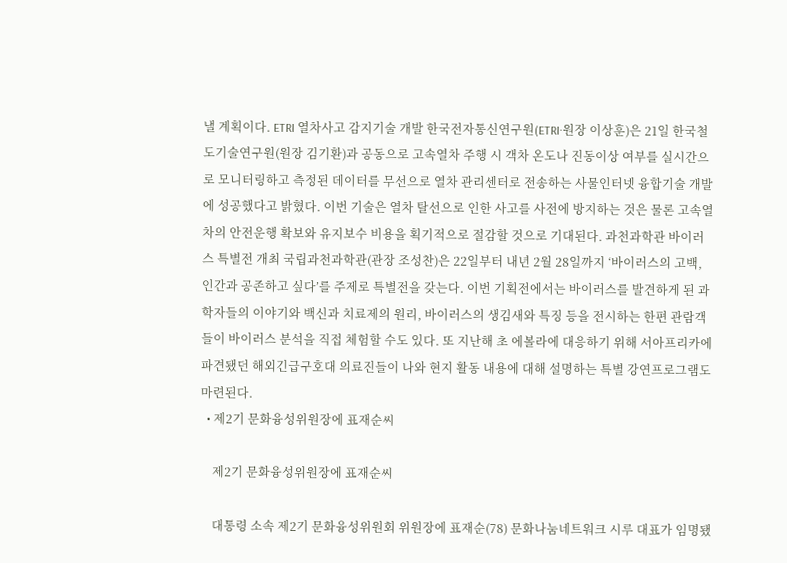낼 계획이다. ETRI 열차사고 감지기술 개발 한국전자통신연구원(ETRI·원장 이상훈)은 21일 한국철도기술연구원(원장 김기환)과 공동으로 고속열차 주행 시 객차 온도나 진동이상 여부를 실시간으로 모니터링하고 측정된 데이터를 무선으로 열차 관리센터로 전송하는 사물인터넷 융합기술 개발에 성공했다고 밝혔다. 이번 기술은 열차 탈선으로 인한 사고를 사전에 방지하는 것은 물론 고속열차의 안전운행 확보와 유지보수 비용을 획기적으로 절감할 것으로 기대된다. 과천과학관 바이러스 특별전 개최 국립과천과학관(관장 조성찬)은 22일부터 내년 2월 28일까지 ‘바이러스의 고백, 인간과 공존하고 싶다’를 주제로 특별전을 갖는다. 이번 기획전에서는 바이러스를 발견하게 된 과학자들의 이야기와 백신과 치료제의 원리, 바이러스의 생김새와 특징 등을 전시하는 한편 관람객들이 바이러스 분석을 직접 체험할 수도 있다. 또 지난해 초 에볼라에 대응하기 위해 서아프리카에 파견됐던 해외긴급구호대 의료진들이 나와 현지 활동 내용에 대해 설명하는 특별 강연프로그램도 마련된다.
  • 제2기 문화융성위원장에 표재순씨

    제2기 문화융성위원장에 표재순씨

    대통령 소속 제2기 문화융성위원회 위원장에 표재순(78) 문화나눔네트워크 시루 대표가 임명됐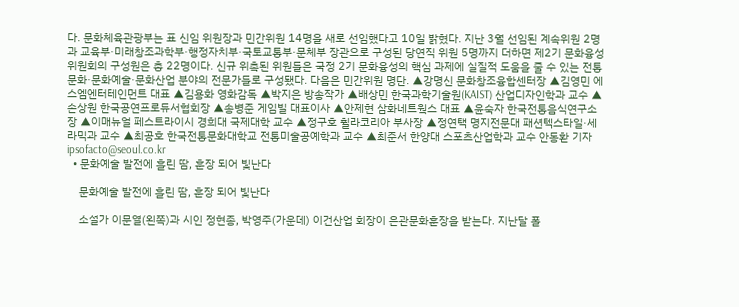다. 문화체육관광부는 표 신임 위원장과 민간위원 14명을 새로 선임했다고 10일 밝혔다. 지난 3월 선임된 계속위원 2명과 교육부·미래창조과학부·행정자치부·국토교통부·문체부 장관으로 구성된 당연직 위원 5명까지 더하면 제2기 문화융성위원회의 구성원은 총 22명이다. 신규 위촉된 위원들은 국정 2기 문화융성의 핵심 과제에 실질적 도움을 줄 수 있는 전통문화·문화예술·문화산업 분야의 전문가들로 구성됐다. 다음은 민간위원 명단. ▲강명신 문화창조융합센터장 ▲김영민 에스엠엔터테인먼트 대표 ▲김용화 영화감독 ▲박지은 방송작가 ▲배상민 한국과학기술원(KAIST) 산업디자인학과 교수 ▲손상원 한국공연프로듀서협회장 ▲송병준 게임빌 대표이사 ▲안제현 삼화네트웍스 대표 ▲윤숙자 한국전통음식연구소장 ▲이매뉴얼 페스트라이시 경희대 국제대학 교수 ▲정구호 휠라코리아 부사장 ▲정연택 명지전문대 패션텍스타일·세라믹과 교수 ▲최공호 한국전통문화대학교 전통미술공예학과 교수 ▲최준서 한양대 스포츠산업학과 교수 안동환 기자 ipsofacto@seoul.co.kr
  • 문화예술 발전에 흘린 땀, 훈장 되어 빛난다

    문화예술 발전에 흘린 땀, 훈장 되어 빛난다

    소설가 이문열(왼쪽)과 시인 정현종, 박영주(가운데) 이건산업 회장이 은관문화훈장을 받는다. 지난달 폴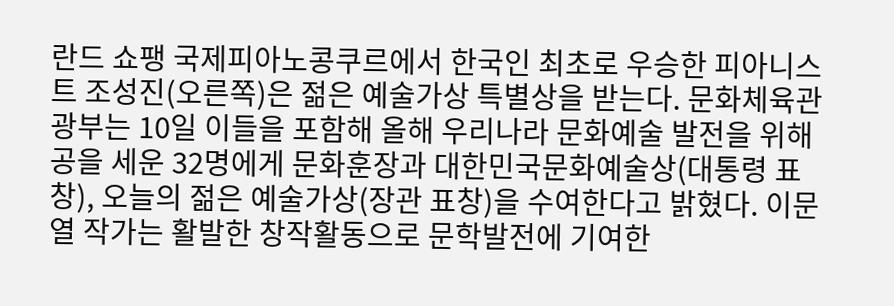란드 쇼팽 국제피아노콩쿠르에서 한국인 최초로 우승한 피아니스트 조성진(오른쪽)은 젊은 예술가상 특별상을 받는다. 문화체육관광부는 10일 이들을 포함해 올해 우리나라 문화예술 발전을 위해 공을 세운 32명에게 문화훈장과 대한민국문화예술상(대통령 표창), 오늘의 젊은 예술가상(장관 표창)을 수여한다고 밝혔다. 이문열 작가는 활발한 창작활동으로 문학발전에 기여한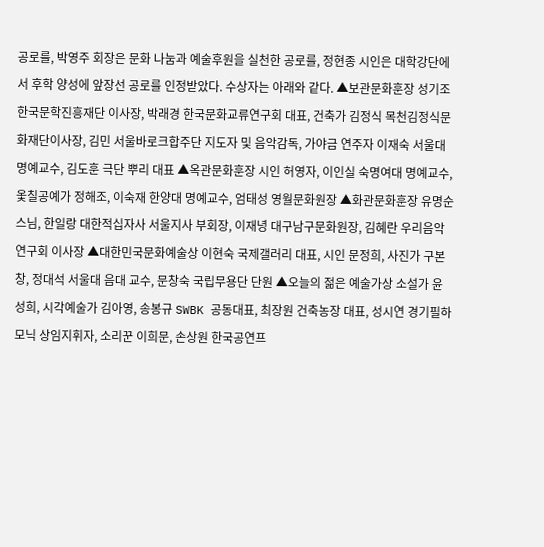공로를, 박영주 회장은 문화 나눔과 예술후원을 실천한 공로를, 정현종 시인은 대학강단에서 후학 양성에 앞장선 공로를 인정받았다. 수상자는 아래와 같다. ▲보관문화훈장 성기조 한국문학진흥재단 이사장, 박래경 한국문화교류연구회 대표, 건축가 김정식 목천김정식문화재단이사장, 김민 서울바로크합주단 지도자 및 음악감독, 가야금 연주자 이재숙 서울대 명예교수, 김도훈 극단 뿌리 대표 ▲옥관문화훈장 시인 허영자, 이인실 숙명여대 명예교수, 옻칠공예가 정해조, 이숙재 한양대 명예교수, 엄태성 영월문화원장 ▲화관문화훈장 유명순 스님, 한일랑 대한적십자사 서울지사 부회장, 이재녕 대구남구문화원장, 김혜란 우리음악연구회 이사장 ▲대한민국문화예술상 이현숙 국제갤러리 대표, 시인 문정희, 사진가 구본창, 정대석 서울대 음대 교수, 문창숙 국립무용단 단원 ▲오늘의 젊은 예술가상 소설가 윤성희, 시각예술가 김아영, 송봉규 SWBK 공동대표, 최장원 건축농장 대표, 성시연 경기필하모닉 상임지휘자, 소리꾼 이희문, 손상원 한국공연프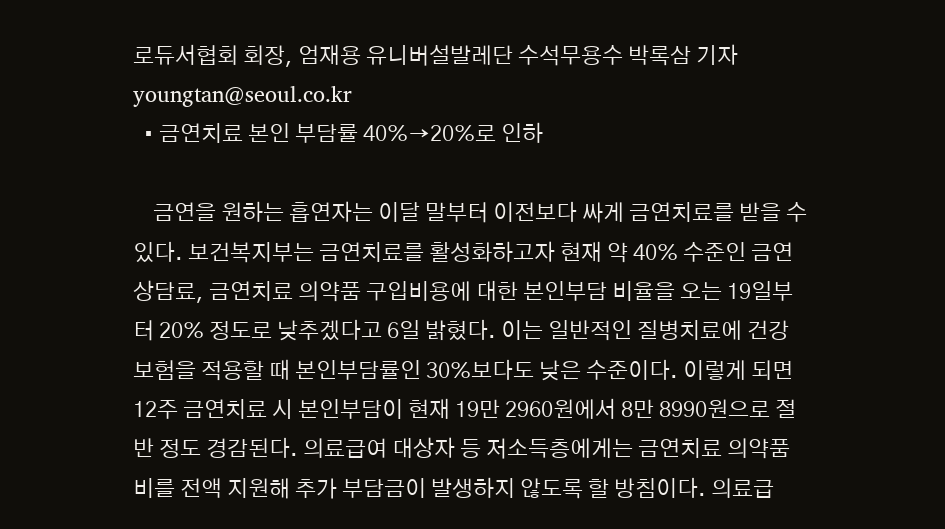로듀서협회 회장, 엄재용 유니버설발레단 수석무용수 박록삼 기자 youngtan@seoul.co.kr
  • 금연치료 본인 부담률 40%→20%로 인하

    금연을 원하는 흡연자는 이달 말부터 이전보다 싸게 금연치료를 받을 수 있다. 보건복지부는 금연치료를 활성화하고자 현재 약 40% 수준인 금연상담료, 금연치료 의약품 구입비용에 대한 본인부담 비율을 오는 19일부터 20% 정도로 낮추겠다고 6일 밝혔다. 이는 일반적인 질병치료에 건강보험을 적용할 때 본인부담률인 30%보다도 낮은 수준이다. 이렇게 되면 12주 금연치료 시 본인부담이 현재 19만 2960원에서 8만 8990원으로 절반 정도 경감된다. 의료급여 대상자 등 저소득층에게는 금연치료 의약품비를 전액 지원해 추가 부담금이 발생하지 않도록 할 방침이다. 의료급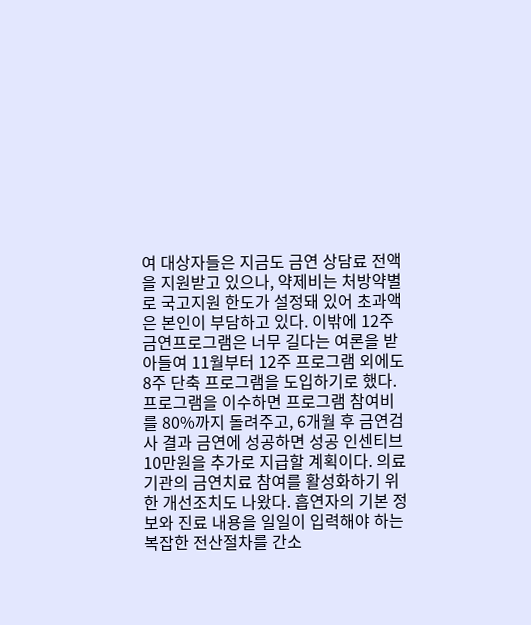여 대상자들은 지금도 금연 상담료 전액을 지원받고 있으나, 약제비는 처방약별로 국고지원 한도가 설정돼 있어 초과액은 본인이 부담하고 있다. 이밖에 12주 금연프로그램은 너무 길다는 여론을 받아들여 11월부터 12주 프로그램 외에도 8주 단축 프로그램을 도입하기로 했다. 프로그램을 이수하면 프로그램 참여비를 80%까지 돌려주고, 6개월 후 금연검사 결과 금연에 성공하면 성공 인센티브 10만원을 추가로 지급할 계획이다. 의료기관의 금연치료 참여를 활성화하기 위한 개선조치도 나왔다. 흡연자의 기본 정보와 진료 내용을 일일이 입력해야 하는 복잡한 전산절차를 간소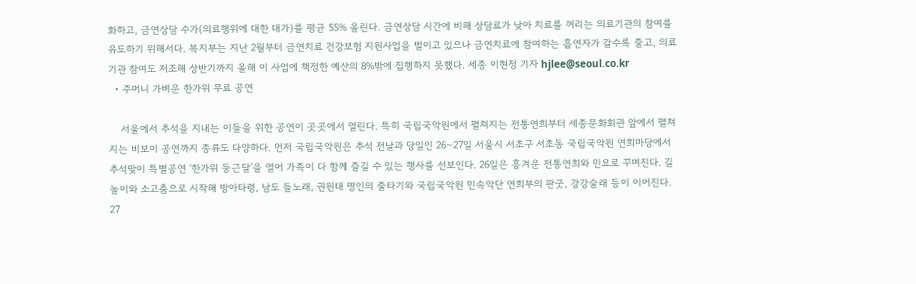화하고, 금연상담 수가(의료행위에 대한 대가)를 평균 55% 올린다. 금연상담 시간에 비해 상담료가 낮아 치료를 꺼리는 의료기관의 참여를 유도하기 위해서다. 복지부는 지난 2월부터 금연치료 건강보험 지원사업을 벌이고 있으나 금연치료에 참여하는 흡연자가 갈수록 줄고, 의료기관 참여도 저조해 상반기까지 올해 이 사업에 책정한 예산의 8%밖에 집행하지 못했다. 세종 이현정 기자 hjlee@seoul.co.kr
  • 주머니 가벼운 한가위 무료 공연

    서울에서 추석을 지내는 이들을 위한 공연이 곳곳에서 열린다. 특히 국립국악원에서 펼쳐지는 전통연희부터 세종문화회관 앞에서 펼쳐지는 비보이 공연까지 종류도 다양하다. 먼저 국립국악원은 추석 전날과 당일인 26∼27일 서울시 서초구 서초동 국립국악원 연희마당에서 추석맞이 특별공연 ‘한가위 둥근달’을 열어 가족이 다 함께 즐길 수 있는 행사를 선보인다. 26일은 흥겨운 전통연희와 민요로 꾸며진다. 길놀이와 소고춤으로 시작해 방아타령, 남도 들노래, 권원태 명인의 줄타기와 국립국악원 민속악단 연희부의 판굿, 강강술래 등이 이어진다. 27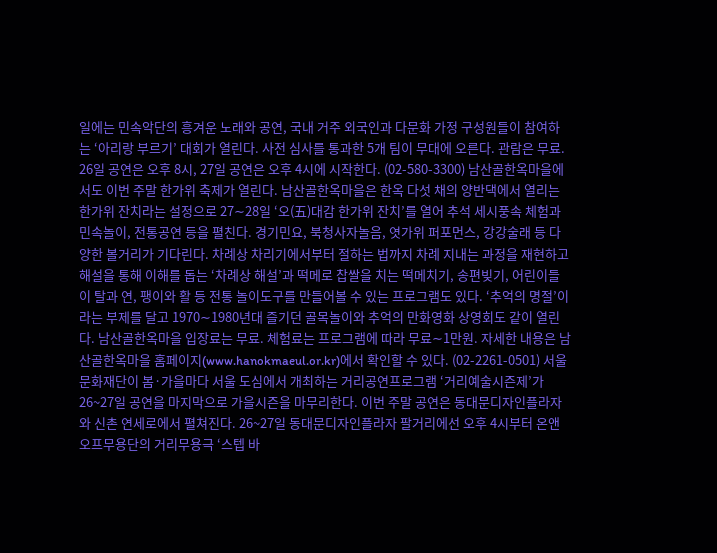일에는 민속악단의 흥겨운 노래와 공연, 국내 거주 외국인과 다문화 가정 구성원들이 참여하는 ‘아리랑 부르기’ 대회가 열린다. 사전 심사를 통과한 5개 팀이 무대에 오른다. 관람은 무료. 26일 공연은 오후 8시, 27일 공연은 오후 4시에 시작한다. (02-580-3300) 남산골한옥마을에서도 이번 주말 한가위 축제가 열린다. 남산골한옥마을은 한옥 다섯 채의 양반댁에서 열리는 한가위 잔치라는 설정으로 27∼28일 ‘오(五)대감 한가위 잔치’를 열어 추석 세시풍속 체험과 민속놀이, 전통공연 등을 펼친다. 경기민요, 북청사자놀음, 엿가위 퍼포먼스, 강강술래 등 다양한 볼거리가 기다린다. 차례상 차리기에서부터 절하는 법까지 차례 지내는 과정을 재현하고 해설을 통해 이해를 돕는 ‘차례상 해설’과 떡메로 찹쌀을 치는 떡메치기, 송편빚기, 어린이들이 탈과 연, 팽이와 활 등 전통 놀이도구를 만들어볼 수 있는 프로그램도 있다. ‘추억의 명절’이라는 부제를 달고 1970∼1980년대 즐기던 골목놀이와 추억의 만화영화 상영회도 같이 열린다. 남산골한옥마을 입장료는 무료. 체험료는 프로그램에 따라 무료∼1만원. 자세한 내용은 남산골한옥마을 홈페이지(www.hanokmaeul.or.kr)에서 확인할 수 있다. (02-2261-0501) 서울문화재단이 봄·가을마다 서울 도심에서 개최하는 거리공연프로그램 ‘거리예술시즌제’가 26~27일 공연을 마지막으로 가을시즌을 마무리한다. 이번 주말 공연은 동대문디자인플라자와 신촌 연세로에서 펼쳐진다. 26~27일 동대문디자인플라자 팔거리에선 오후 4시부터 온앤오프무용단의 거리무용극 ‘스텝 바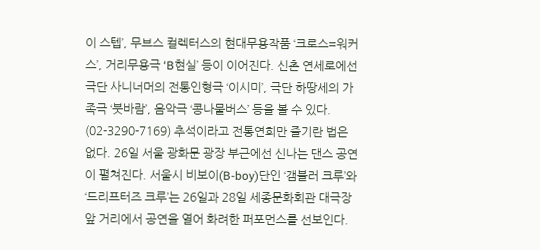이 스텝’, 무브스 컬렉터스의 현대무용작품 ‘크로스=워커스’, 거리무용극 ‘B현실’ 등이 이어진다. 신촌 연세로에선 극단 사니너머의 전통인형극 ‘이시미’, 극단 하땅세의 가족극 ‘붓바람’, 음악극 ‘콩나물버스’ 등을 볼 수 있다. (02-3290-7169) 추석이라고 전통연희만 즐기란 법은 없다. 26일 서울 광화문 광장 부근에선 신나는 댄스 공연이 펼쳐진다. 서울시 비보이(B-boy)단인 ‘갬블러 크루’와 ‘드리프터즈 크루’는 26일과 28일 세종문화회관 대극장 앞 거리에서 공연을 열어 화려한 퍼포먼스를 선보인다.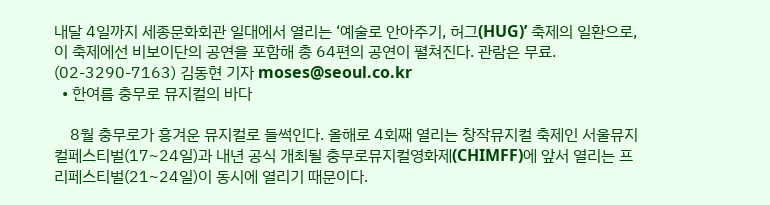내달 4일까지 세종문화회관 일대에서 열리는 ‘예술로 안아주기, 허그(HUG)’ 축제의 일환으로, 이 축제에선 비보이단의 공연을 포함해 총 64편의 공연이 펼쳐진다. 관람은 무료. (02-3290-7163) 김동현 기자 moses@seoul.co.kr
  • 한여름 충무로 뮤지컬의 바다

    8월 충무로가 흥겨운 뮤지컬로 들썩인다. 올해로 4회째 열리는 창작뮤지컬 축제인 서울뮤지컬페스티벌(17~24일)과 내년 공식 개최될 충무로뮤지컬영화제(CHIMFF)에 앞서 열리는 프리페스티벌(21~24일)이 동시에 열리기 때문이다.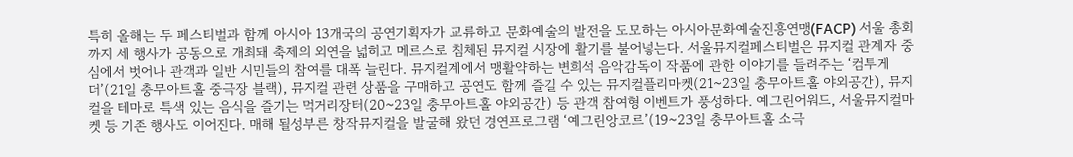특히 올해는 두 페스티벌과 함께 아시아 13개국의 공연기획자가 교류하고 문화예술의 발전을 도모하는 아시아문화예술진흥연맹(FACP) 서울 총회까지 세 행사가 공동으로 개최돼 축제의 외연을 넓히고 메르스로 침체된 뮤지컬 시장에 활기를 불어넣는다. 서울뮤지컬페스티벌은 뮤지컬 관계자 중심에서 벗어나 관객과 일반 시민들의 참여를 대폭 늘린다. 뮤지컬계에서 맹활약하는 변희석 음악감독이 작품에 관한 이야기를 들려주는 ‘컴투게더’(21일 충무아트홀 중극장 블랙), 뮤지컬 관련 상품을 구매하고 공연도 함께 즐길 수 있는 뮤지컬플리마켓(21~23일 충무아트홀 야외공간), 뮤지컬을 테마로 특색 있는 음식을 즐기는 먹거리장터(20~23일 충무아트홀 야외공간) 등 관객 참여형 이벤트가 풍성하다. 예그린어워드, 서울뮤지컬마켓 등 기존 행사도 이어진다. 매해 될성부른 창작뮤지컬을 발굴해 왔던 경연프로그램 ‘예그린앙코르’(19~23일 충무아트홀 소극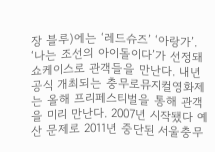장 블루)에는 ‘레드슈즈’ ‘아랑가’. ‘나는 조선의 아이돌이다’가 선정돼 쇼케이스로 관객들을 만난다. 내년 공식 개최되는 충무로뮤지컬영화제는 올해 프리페스티벌을 통해 관객을 미리 만난다. 2007년 시작됐다 예산 문제로 2011년 중단된 서울충무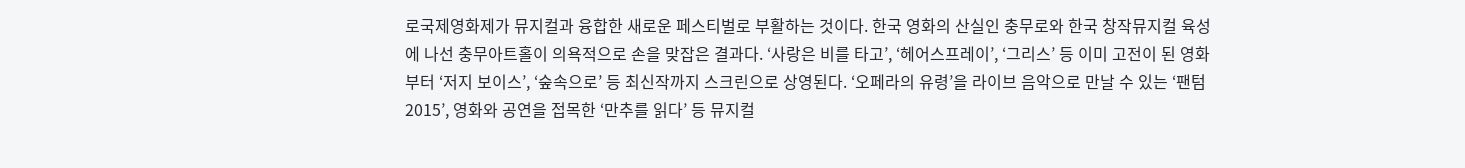로국제영화제가 뮤지컬과 융합한 새로운 페스티벌로 부활하는 것이다. 한국 영화의 산실인 충무로와 한국 창작뮤지컬 육성에 나선 충무아트홀이 의욕적으로 손을 맞잡은 결과다. ‘사랑은 비를 타고’, ‘헤어스프레이’, ‘그리스’ 등 이미 고전이 된 영화부터 ‘저지 보이스’, ‘숲속으로’ 등 최신작까지 스크린으로 상영된다. ‘오페라의 유령’을 라이브 음악으로 만날 수 있는 ‘팬텀 2015’, 영화와 공연을 접목한 ‘만추를 읽다’ 등 뮤지컬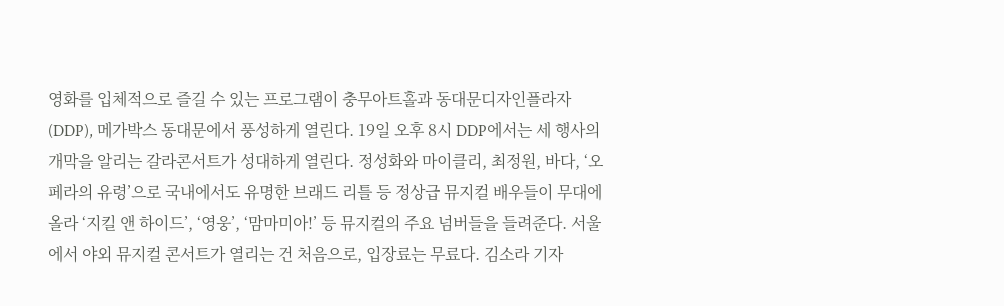영화를 입체적으로 즐길 수 있는 프로그램이 충무아트홀과 동대문디자인플라자(DDP), 메가박스 동대문에서 풍성하게 열린다. 19일 오후 8시 DDP에서는 세 행사의 개막을 알리는 갈라콘서트가 성대하게 열린다. 정성화와 마이클리, 최정원, 바다, ‘오페라의 유령’으로 국내에서도 유명한 브래드 리틀 등 정상급 뮤지컬 배우들이 무대에 올라 ‘지킬 앤 하이드’, ‘영웅’, ‘맘마미아!’ 등 뮤지컬의 주요 넘버들을 들려준다. 서울에서 야외 뮤지컬 콘서트가 열리는 건 처음으로, 입장료는 무료다. 김소라 기자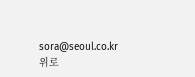sora@seoul.co.kr
위로